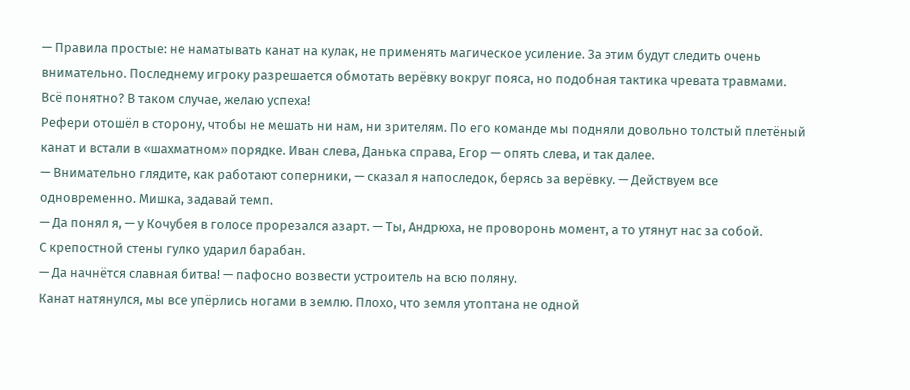— Правила простые: не наматывать канат на кулак, не применять магическое усиление. За этим будут следить очень внимательно. Последнему игроку разрешается обмотать верёвку вокруг пояса, но подобная тактика чревата травмами. Всё понятно? В таком случае, желаю успеха!
Рефери отошёл в сторону, чтобы не мешать ни нам, ни зрителям. По его команде мы подняли довольно толстый плетёный канат и встали в «шахматном» порядке. Иван слева, Данька справа, Егор — опять слева, и так далее.
— Внимательно глядите, как работают соперники, — сказал я напоследок, берясь за верёвку. — Действуем все одновременно. Мишка, задавай темп.
— Да понял я, — у Кочубея в голосе прорезался азарт. — Ты, Андрюха, не проворонь момент, а то утянут нас за собой.
С крепостной стены гулко ударил барабан.
— Да начнётся славная битва! — пафосно возвести устроитель на всю поляну.
Канат натянулся, мы все упёрлись ногами в землю. Плохо, что земля утоптана не одной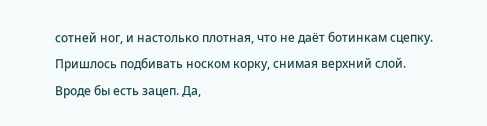сотней ног, и настолько плотная, что не даёт ботинкам сцепку. Пришлось подбивать носком корку, снимая верхний слой. Вроде бы есть зацеп. Да,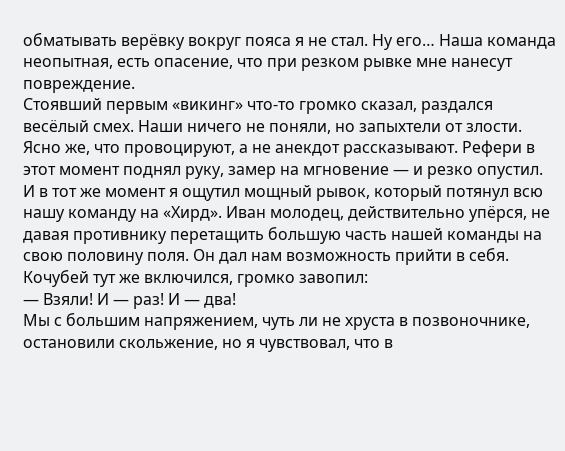обматывать верёвку вокруг пояса я не стал. Ну его… Наша команда неопытная, есть опасение, что при резком рывке мне нанесут повреждение.
Стоявший первым «викинг» что-то громко сказал, раздался весёлый смех. Наши ничего не поняли, но запыхтели от злости. Ясно же, что провоцируют, а не анекдот рассказывают. Рефери в этот момент поднял руку, замер на мгновение — и резко опустил. И в тот же момент я ощутил мощный рывок, который потянул всю нашу команду на «Хирд». Иван молодец, действительно упёрся, не давая противнику перетащить большую часть нашей команды на свою половину поля. Он дал нам возможность прийти в себя. Кочубей тут же включился, громко завопил:
— Взяли! И — раз! И — два!
Мы с большим напряжением, чуть ли не хруста в позвоночнике, остановили скольжение, но я чувствовал, что в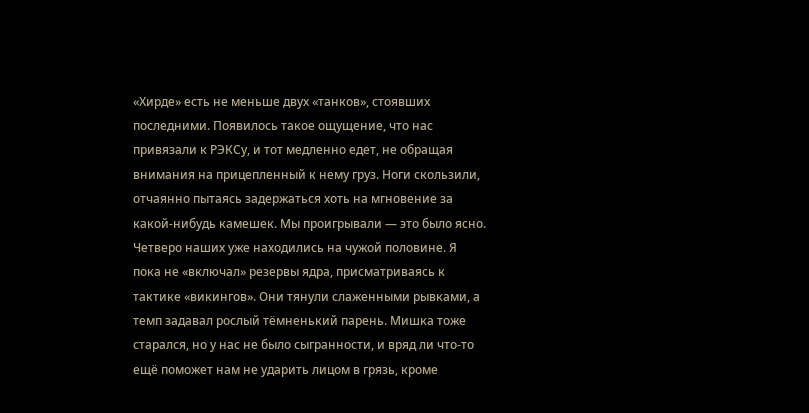«Хирде» есть не меньше двух «танков», стоявших последними. Появилось такое ощущение, что нас привязали к РЭКСу, и тот медленно едет, не обращая внимания на прицепленный к нему груз. Ноги скользили, отчаянно пытаясь задержаться хоть на мгновение за какой-нибудь камешек. Мы проигрывали — это было ясно. Четверо наших уже находились на чужой половине. Я пока не «включал» резервы ядра, присматриваясь к тактике «викингов». Они тянули слаженными рывками, а темп задавал рослый тёмненький парень. Мишка тоже старался, но у нас не было сыгранности, и вряд ли что-то ещё поможет нам не ударить лицом в грязь, кроме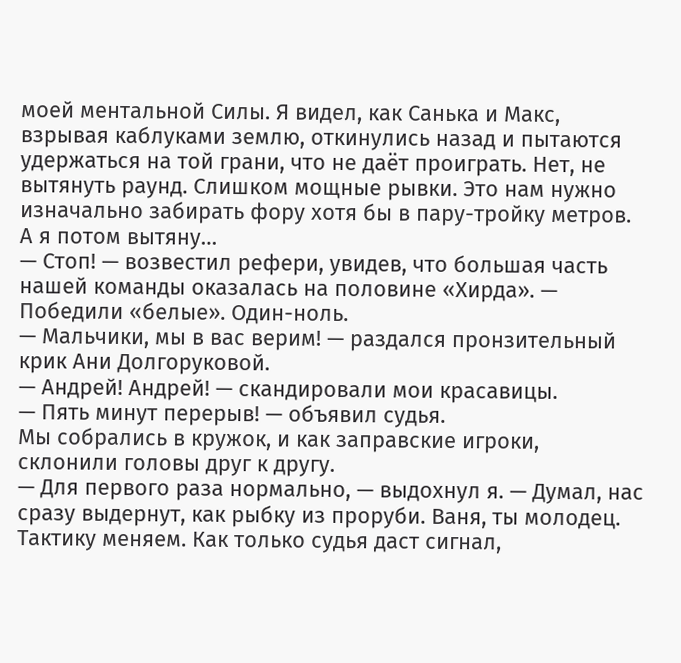моей ментальной Силы. Я видел, как Санька и Макс, взрывая каблуками землю, откинулись назад и пытаются удержаться на той грани, что не даёт проиграть. Нет, не вытянуть раунд. Слишком мощные рывки. Это нам нужно изначально забирать фору хотя бы в пару-тройку метров. А я потом вытяну…
— Стоп! — возвестил рефери, увидев, что большая часть нашей команды оказалась на половине «Хирда». — Победили «белые». Один-ноль.
— Мальчики, мы в вас верим! — раздался пронзительный крик Ани Долгоруковой.
— Андрей! Андрей! — скандировали мои красавицы.
— Пять минут перерыв! — объявил судья.
Мы собрались в кружок, и как заправские игроки, склонили головы друг к другу.
— Для первого раза нормально, — выдохнул я. — Думал, нас сразу выдернут, как рыбку из проруби. Ваня, ты молодец. Тактику меняем. Как только судья даст сигнал,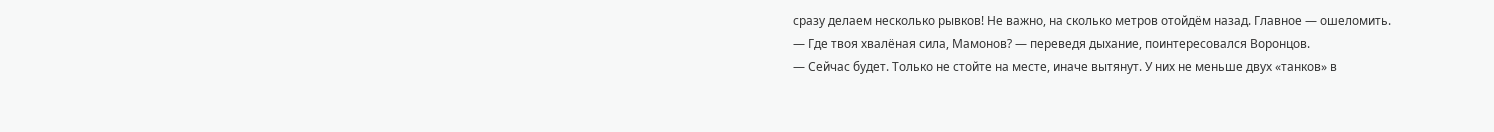сразу делаем несколько рывков! Не важно, на сколько метров отойдём назад. Главное — ошеломить.
— Где твоя хвалёная сила, Мамонов? — переведя дыхание, поинтересовался Воронцов.
— Сейчас будет. Только не стойте на месте, иначе вытянут. У них не меньше двух «танков» в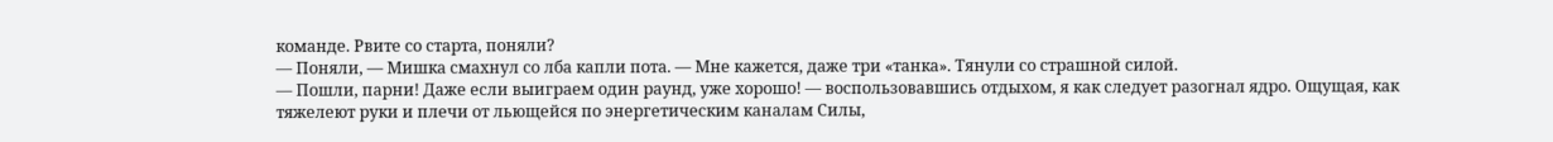команде. Рвите со старта, поняли?
— Поняли, — Мишка смахнул со лба капли пота. — Мне кажется, даже три «танка». Тянули со страшной силой.
— Пошли, парни! Даже если выиграем один раунд, уже хорошо! — воспользовавшись отдыхом, я как следует разогнал ядро. Ощущая, как тяжелеют руки и плечи от льющейся по энергетическим каналам Силы,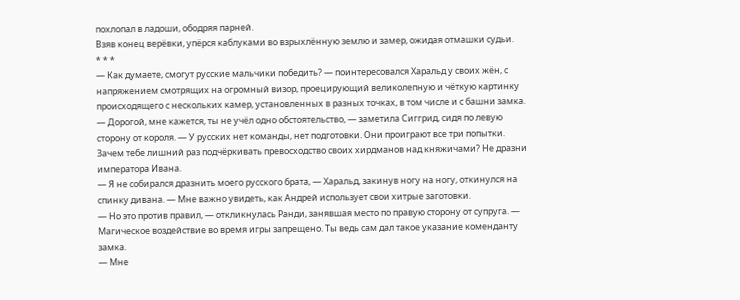похлопал в ладоши, ободряя парней.
Взяв конец верёвки, упёрся каблуками во взрыхлённую землю и замер, ожидая отмашки судьи.
* * *
— Как думаете, смогут русские мальчики победить? — поинтересовался Харальд у своих жён, с напряжением смотрящих на огромный визор, проецирующий великолепную и чёткую картинку происходящего с нескольких камер, установленных в разных точках, в том числе и с башни замка.
— Дорогой, мне кажется, ты не учёл одно обстоятельство, — заметила Сиггрид, сидя по левую сторону от короля. — У русских нет команды, нет подготовки. Они проиграют все три попытки. Зачем тебе лишний раз подчёркивать превосходство своих хирдманов над княжичами? Не дразни императора Ивана.
— Я не собирался дразнить моего русского брата, — Харальд, закинув ногу на ногу, откинулся на спинку дивана. — Мне важно увидеть, как Андрей использует свои хитрые заготовки.
— Но это против правил, — откликнулась Ранди, занявшая место по правую сторону от супруга. — Магическое воздействие во время игры запрещено. Ты ведь сам дал такое указание коменданту замка.
— Мне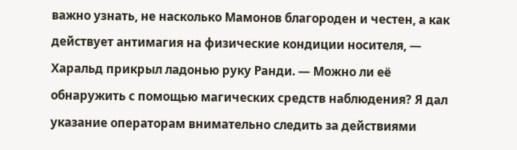важно узнать, не насколько Мамонов благороден и честен, а как действует антимагия на физические кондиции носителя, — Харальд прикрыл ладонью руку Ранди. — Можно ли её обнаружить с помощью магических средств наблюдения? Я дал указание операторам внимательно следить за действиями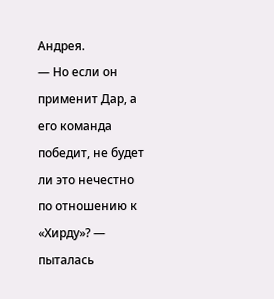Андрея.
— Но если он применит Дар, а его команда победит, не будет ли это нечестно по отношению к «Хирду»? — пыталась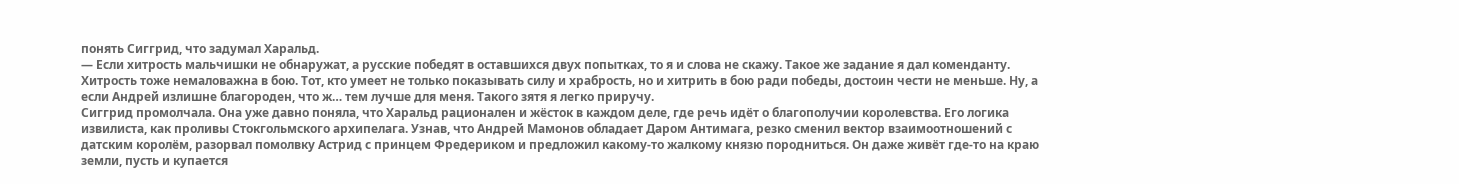понять Сиггрид, что задумал Харальд.
— Если хитрость мальчишки не обнаружат, а русские победят в оставшихся двух попытках, то я и слова не скажу. Такое же задание я дал коменданту. Хитрость тоже немаловажна в бою. Тот, кто умеет не только показывать силу и храбрость, но и хитрить в бою ради победы, достоин чести не меньше. Ну, а если Андрей излишне благороден, что ж… тем лучше для меня. Такого зятя я легко приручу.
Сиггрид промолчала. Она уже давно поняла, что Харальд рационален и жёсток в каждом деле, где речь идёт о благополучии королевства. Его логика извилиста, как проливы Стокгольмского архипелага. Узнав, что Андрей Мамонов обладает Даром Антимага, резко сменил вектор взаимоотношений с датским королём, разорвал помолвку Астрид с принцем Фредериком и предложил какому-то жалкому князю породниться. Он даже живёт где-то на краю земли, пусть и купается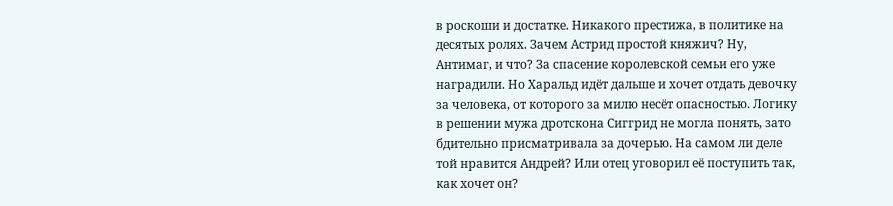в роскоши и достатке. Никакого престижа, в политике на десятых ролях. Зачем Астрид простой княжич? Ну, Антимаг, и что? За спасение королевской семьи его уже наградили. Но Харальд идёт дальше и хочет отдать девочку за человека, от которого за милю несёт опасностью. Логику в решении мужа дротскона Сиггрид не могла понять, зато бдительно присматривала за дочерью. На самом ли деле той нравится Андрей? Или отец уговорил её поступить так, как хочет он?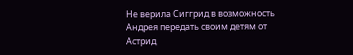Не верила Сиггрид в возможность Андрея передать своим детям от Астрид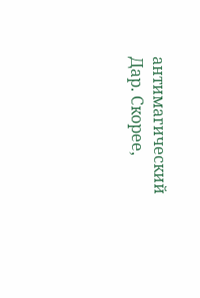антимагический Дар. Скорее,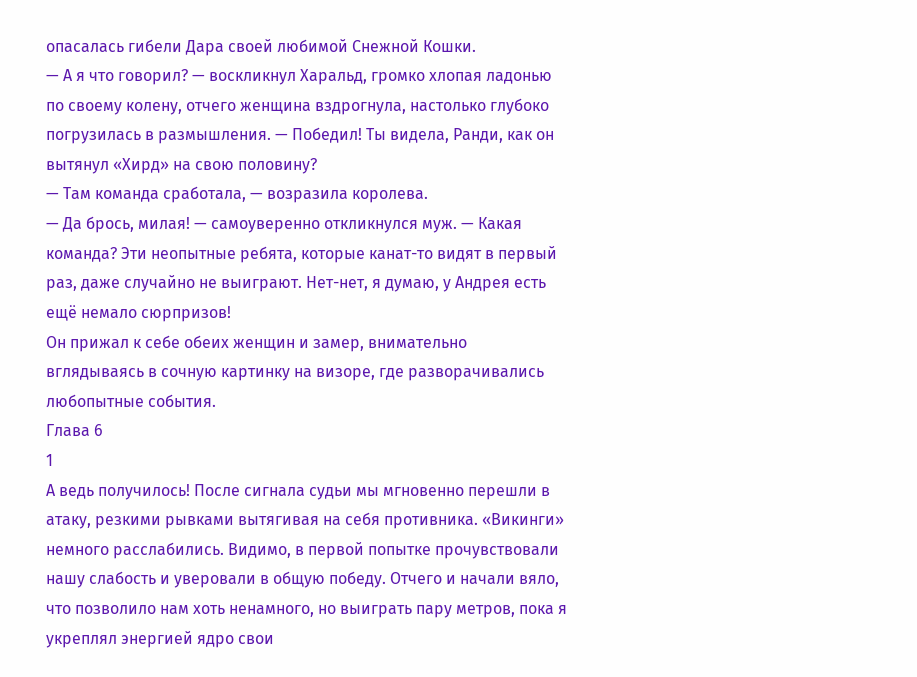опасалась гибели Дара своей любимой Снежной Кошки.
— А я что говорил? — воскликнул Харальд, громко хлопая ладонью по своему колену, отчего женщина вздрогнула, настолько глубоко погрузилась в размышления. — Победил! Ты видела, Ранди, как он вытянул «Хирд» на свою половину?
— Там команда сработала, — возразила королева.
— Да брось, милая! — самоуверенно откликнулся муж. — Какая команда? Эти неопытные ребята, которые канат-то видят в первый раз, даже случайно не выиграют. Нет-нет, я думаю, у Андрея есть ещё немало сюрпризов!
Он прижал к себе обеих женщин и замер, внимательно вглядываясь в сочную картинку на визоре, где разворачивались любопытные события.
Глава 6
1
А ведь получилось! После сигнала судьи мы мгновенно перешли в атаку, резкими рывками вытягивая на себя противника. «Викинги» немного расслабились. Видимо, в первой попытке прочувствовали нашу слабость и уверовали в общую победу. Отчего и начали вяло, что позволило нам хоть ненамного, но выиграть пару метров, пока я укреплял энергией ядро свои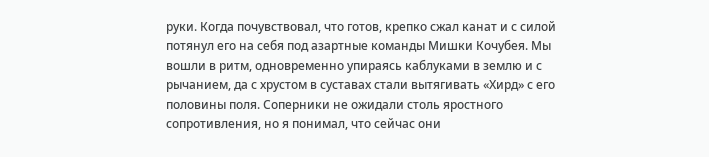руки. Когда почувствовал, что готов, крепко сжал канат и с силой потянул его на себя под азартные команды Мишки Кочубея. Мы вошли в ритм, одновременно упираясь каблуками в землю и с рычанием, да с хрустом в суставах стали вытягивать «Хирд» с его половины поля. Соперники не ожидали столь яростного сопротивления, но я понимал, что сейчас они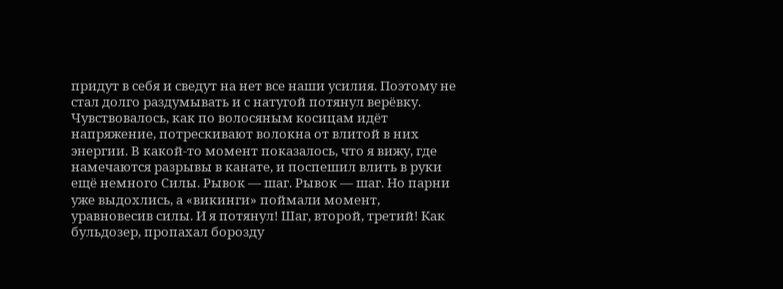придут в себя и сведут на нет все наши усилия. Поэтому не стал долго раздумывать и с натугой потянул верёвку. Чувствовалось, как по волосяным косицам идёт напряжение, потрескивают волокна от влитой в них энергии. В какой-то момент показалось, что я вижу, где намечаются разрывы в канате, и поспешил влить в руки ещё немного Силы. Рывок — шаг. Рывок — шаг. Но парни уже выдохлись, а «викинги» поймали момент, уравновесив силы. И я потянул! Шаг, второй, третий! Как бульдозер, пропахал борозду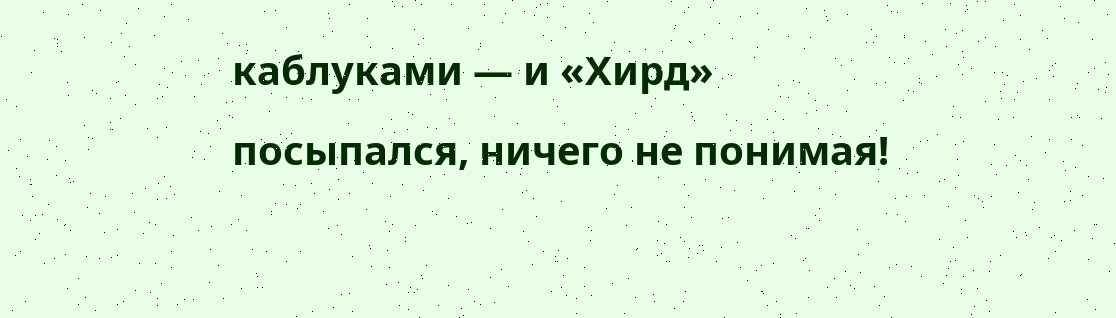каблуками — и «Хирд» посыпался, ничего не понимая!